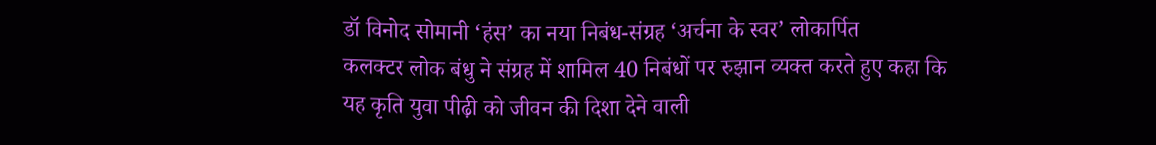डॉ विनोद सोमानी ‘हंस’ का नया निबंध-संग्रह ‘अर्चना के स्वर’ लोकार्पित
कलक्टर लोक बंधु ने संग्रह में शामिल 40 निबंधों पर रुझान व्यक्त करते हुए कहा कि यह कृति युवा पीढ़ी को जीवन की दिशा देने वाली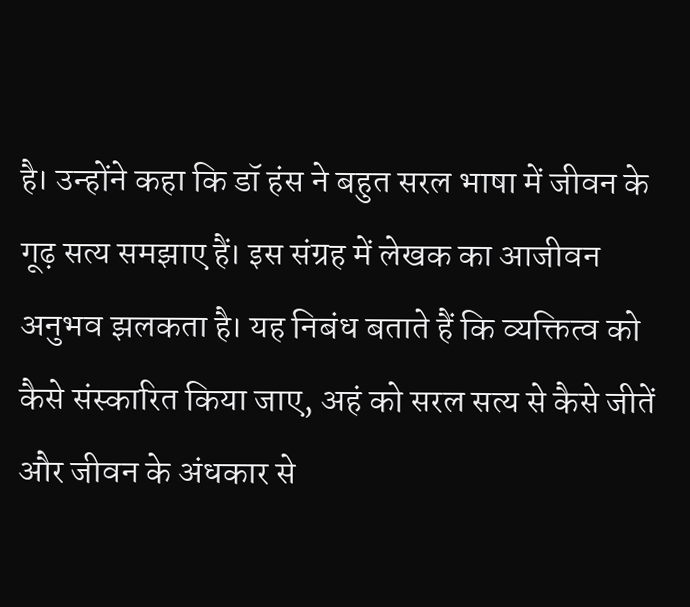है। उन्होंने कहा कि डॉ हंस ने बहुत सरल भाषा में जीवन के गूढ़ सत्य समझाए हैं। इस संग्रह में लेखक का आजीवन अनुभव झलकता है। यह निबंध बताते हैं कि व्यक्तित्व को कैसे संस्कारित किया जाए, अहं को सरल सत्य से कैसे जीतें और जीवन के अंधकार से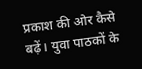प्रकाश की ओर कैसे बढ़ें। युवा पाठकों के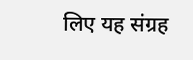लिए यह संग्रह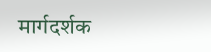मार्गदर्शक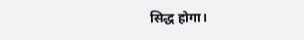सिद्ध होगा।